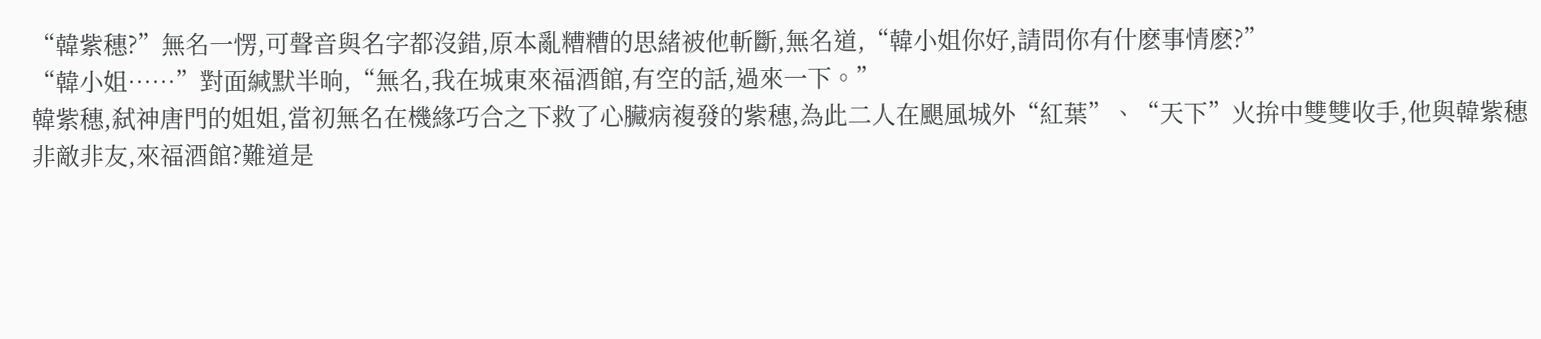“韓紫穗?”無名一愣,可聲音與名字都沒錯,原本亂糟糟的思緒被他斬斷,無名道,“韓小姐你好,請問你有什麽事情麽?”
“韓小姐……”對面緘默半晌,“無名,我在城東來福酒館,有空的話,過來一下。”
韓紫穗,弑神唐門的姐姐,當初無名在機緣巧合之下救了心臟病複發的紫穗,為此二人在颶風城外“紅葉”、“天下”火拚中雙雙收手,他與韓紫穗非敵非友,來福酒館?難道是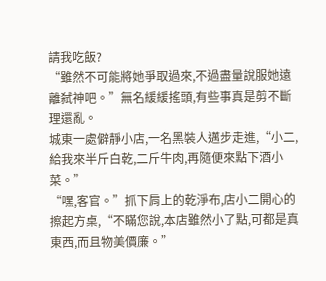請我吃飯?
“雖然不可能將她爭取過來,不過盡量說服她遠離弑神吧。”無名緩緩搖頭,有些事真是剪不斷理還亂。
城東一處僻靜小店,一名黑裝人邁步走進,“小二,給我來半斤白乾,二斤牛肉,再隨便來點下酒小菜。”
“嘿,客官。”抓下肩上的乾淨布,店小二開心的擦起方桌,“不瞞您說,本店雖然小了點,可都是真東西,而且物美價廉。”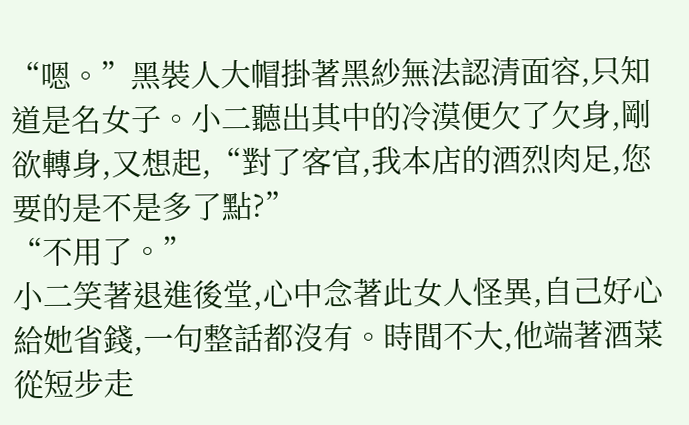“嗯。”黑裝人大帽掛著黑紗無法認清面容,只知道是名女子。小二聽出其中的冷漠便欠了欠身,剛欲轉身,又想起,“對了客官,我本店的酒烈肉足,您要的是不是多了點?”
“不用了。”
小二笑著退進後堂,心中念著此女人怪異,自己好心給她省錢,一句整話都沒有。時間不大,他端著酒菜從短步走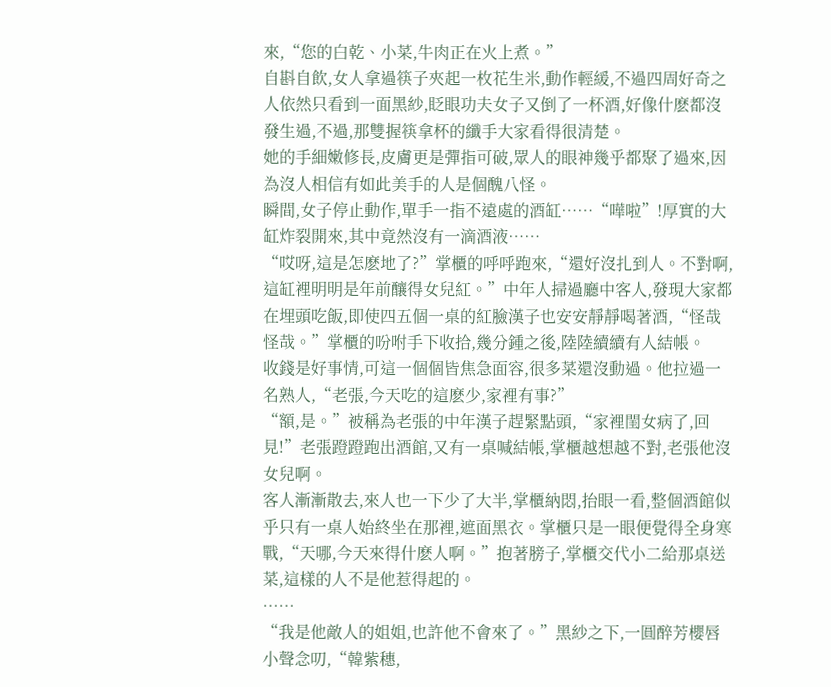來,“您的白乾、小菜,牛肉正在火上煮。”
自斟自飲,女人拿過筷子夾起一枚花生米,動作輕緩,不過四周好奇之人依然只看到一面黑紗,眨眼功夫女子又倒了一杯酒,好像什麽都沒發生過,不過,那雙握筷拿杯的纖手大家看得很清楚。
她的手細嫩修長,皮膚更是彈指可破,眾人的眼神幾乎都聚了過來,因為沒人相信有如此美手的人是個醜八怪。
瞬間,女子停止動作,單手一指不遠處的酒缸……“嘩啦”!厚實的大缸炸裂開來,其中竟然沒有一滴酒液……
“哎呀,這是怎麽地了?”掌櫃的呼呼跑來,“還好沒扎到人。不對啊,這缸裡明明是年前釀得女兒紅。”中年人掃過廳中客人,發現大家都在埋頭吃飯,即使四五個一桌的紅臉漢子也安安靜靜喝著酒,“怪哉怪哉。”掌櫃的吩咐手下收拾,幾分鍾之後,陸陸續續有人結帳。
收錢是好事情,可這一個個皆焦急面容,很多菜還沒動過。他拉過一名熟人,“老張,今天吃的這麽少,家裡有事?”
“額,是。”被稱為老張的中年漢子趕緊點頭,“家裡閨女病了,回見!”老張蹬蹬跑出酒館,又有一桌喊結帳,掌櫃越想越不對,老張他沒女兒啊。
客人漸漸散去,來人也一下少了大半,掌櫃納悶,抬眼一看,整個酒館似乎只有一桌人始終坐在那裡,遮面黑衣。掌櫃只是一眼便覺得全身寒戰,“天哪,今天來得什麽人啊。”抱著膀子,掌櫃交代小二給那桌送菜,這樣的人不是他惹得起的。
……
“我是他敵人的姐姐,也許他不會來了。”黑紗之下,一圓醉芳櫻唇小聲念叨,“韓紫穗,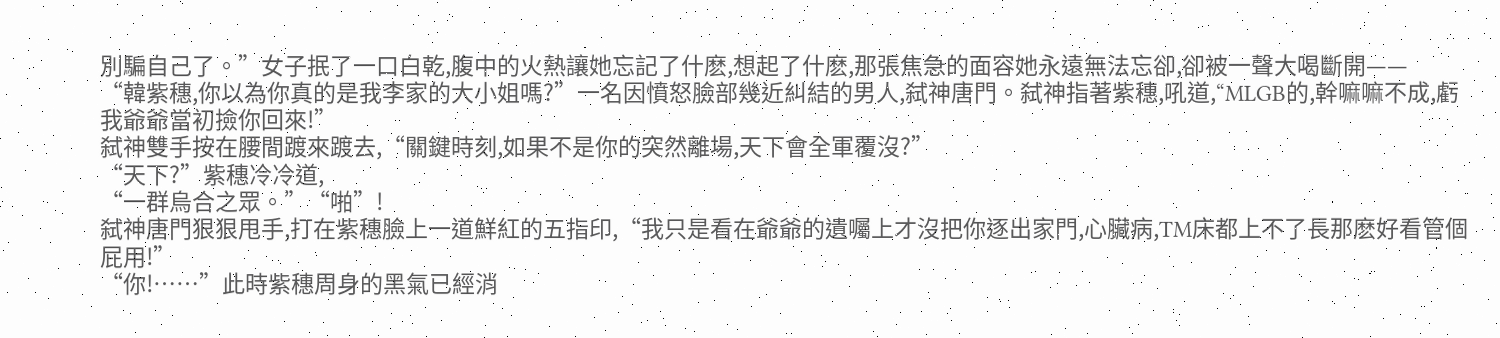別騙自己了。”女子抿了一口白乾,腹中的火熱讓她忘記了什麽,想起了什麽,那張焦急的面容她永遠無法忘卻,卻被一聲大喝斷開——
“韓紫穗,你以為你真的是我李家的大小姐嗎?”一名因憤怒臉部幾近糾結的男人,弑神唐門。弑神指著紫穗,吼道,“MLGB的,幹嘛嘛不成,虧我爺爺當初撿你回來!”
弑神雙手按在腰間踱來踱去,“關鍵時刻,如果不是你的突然離場,天下會全軍覆沒?”
“天下?”紫穗冷冷道,
“一群烏合之眾。”“啪”!
弑神唐門狠狠甩手,打在紫穗臉上一道鮮紅的五指印,“我只是看在爺爺的遺囑上才沒把你逐出家門,心臟病,TM床都上不了長那麽好看管個屁用!”
“你!……”此時紫穗周身的黑氣已經消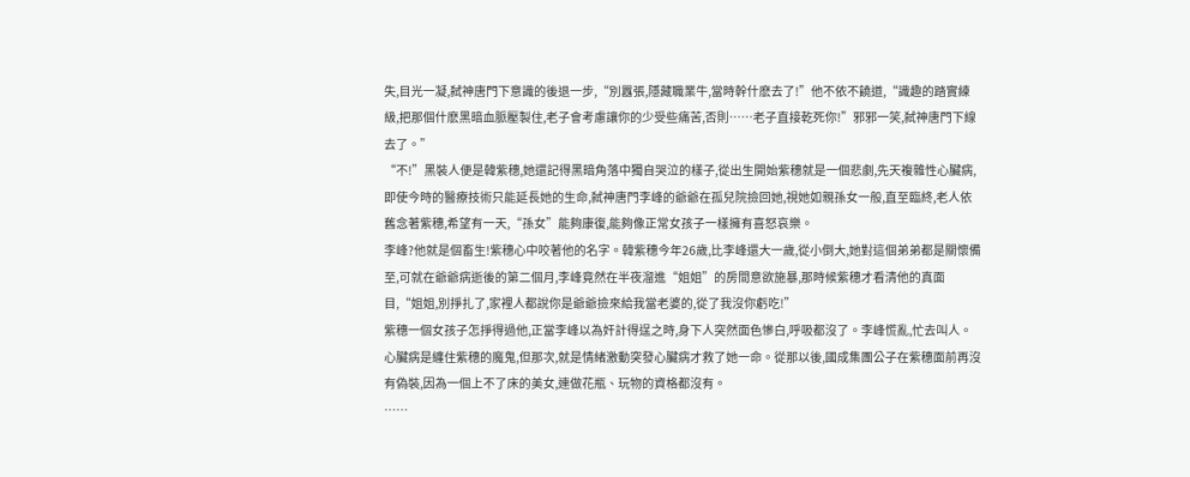失,目光一凝,弑神唐門下意識的後退一步,“別囂張,隱藏職業牛,當時幹什麽去了!”他不依不饒道,“識趣的踏實練級,把那個什麽黑暗血脈壓製住,老子會考慮讓你的少受些痛苦,否則……老子直接乾死你!”邪邪一笑,弑神唐門下線去了。”
“不!”黑裝人便是韓紫穗,她還記得黑暗角落中獨自哭泣的樣子,從出生開始紫穗就是一個悲劇,先天複雜性心臟病,即使今時的醫療技術只能延長她的生命,弑神唐門李峰的爺爺在孤兒院撿回她,視她如親孫女一般,直至臨終,老人依舊念著紫穗,希望有一天,“孫女”能夠康復,能夠像正常女孩子一樣擁有喜怒哀樂。
李峰?他就是個畜生!紫穗心中咬著他的名字。韓紫穗今年26歲,比李峰還大一歲,從小倒大,她對這個弟弟都是關懷備至,可就在爺爺病逝後的第二個月,李峰竟然在半夜溜進“姐姐”的房間意欲施暴,那時候紫穗才看清他的真面目,“姐姐,別掙扎了,家裡人都說你是爺爺撿來給我當老婆的,從了我沒你虧吃!”
紫穗一個女孩子怎掙得過他,正當李峰以為奸計得逞之時,身下人突然面色慘白,呼吸都沒了。李峰慌亂,忙去叫人。
心臟病是纏住紫穗的魔鬼,但那次,就是情緒激動突發心臟病才救了她一命。從那以後,國成集團公子在紫穗面前再沒有偽裝,因為一個上不了床的美女,連做花瓶、玩物的資格都沒有。
……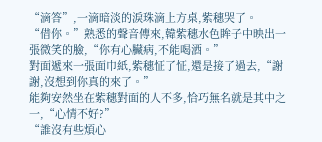“滴答”,一滴暗淡的淚珠滴上方桌,紫穗哭了。
“借你。”熟悉的聲音傳來,韓紫穗水色眸子中映出一張微笑的臉,“你有心臟病,不能喝酒。”
對面遞來一張面巾紙,紫穗怔了怔,還是接了過去,“謝謝,沒想到你真的來了。”
能夠安然坐在紫穗對面的人不多,恰巧無名就是其中之一,“心情不好?”
“誰沒有些煩心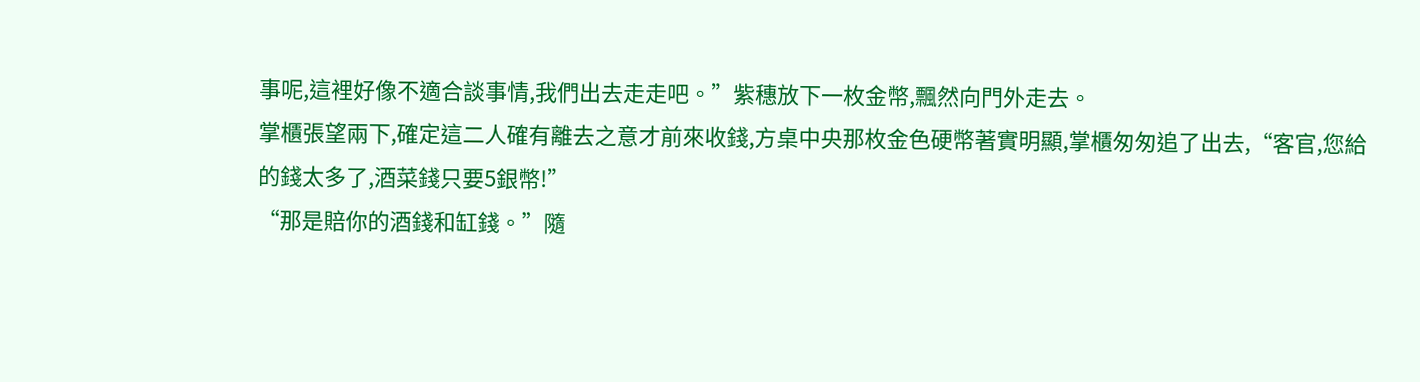事呢,這裡好像不適合談事情,我們出去走走吧。”紫穗放下一枚金幣,飄然向門外走去。
掌櫃張望兩下,確定這二人確有離去之意才前來收錢,方桌中央那枚金色硬幣著實明顯,掌櫃匆匆追了出去,“客官,您給的錢太多了,酒菜錢只要5銀幣!”
“那是賠你的酒錢和缸錢。”隨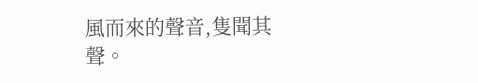風而來的聲音,隻聞其聲。